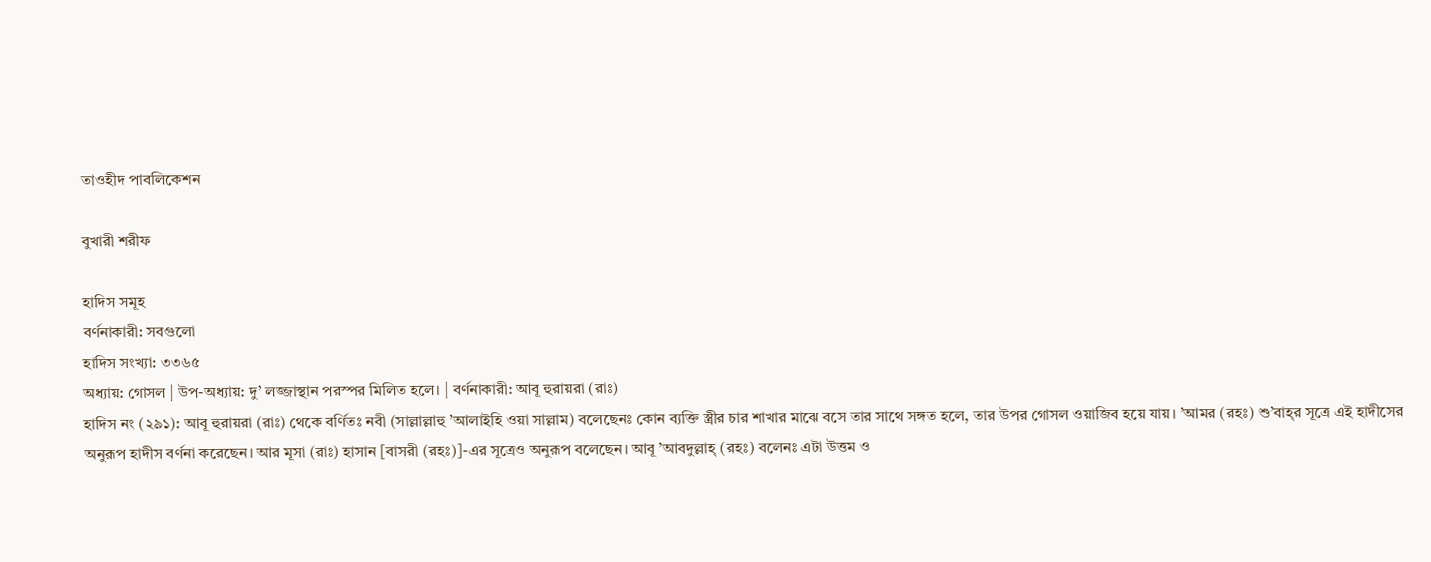তাওহীদ পাবলিকেশন

বুখারী শরীফ

হাদিস সমূহ
বর্ণনাকারী: সবগুলো
হাদিস সংখ্যা: ৩৩৬৫
অধ্যায়: গোসল | উপ-অধ্যায়: দু’ লজ্জাস্থান পরস্পর মিলিত হলে। | বর্ণনাকারী: আবূ হুরায়রা (রাঃ)
হাদিস নং (২৯১): আবূ হুরায়রা (রাঃ) থেকে বর্ণিতঃ নবী (সাল্লাল্লাহু ’আলাইহি ওয়া সাল্লাম) বলেছেনঃ কোন ব্যক্তি স্ত্রীর চার শাখার মাঝে বসে তার সাথে সঙ্গত হলে, তার উপর গোসল ওয়াজিব হয়ে যায়। ’আমর (রহঃ) শু’বাহ্‌র সূত্রে এই হাদীসের অনুরূপ হাদীস বর্ণনা করেছেন। আর মূসা (রাঃ) হাসান [বাসরী (রহঃ)]-এর সূত্রেও অনুরূপ বলেছেন। আবূ ’আবদুল্লাহ্‌ (রহঃ) বলেনঃ এটা উত্তম ও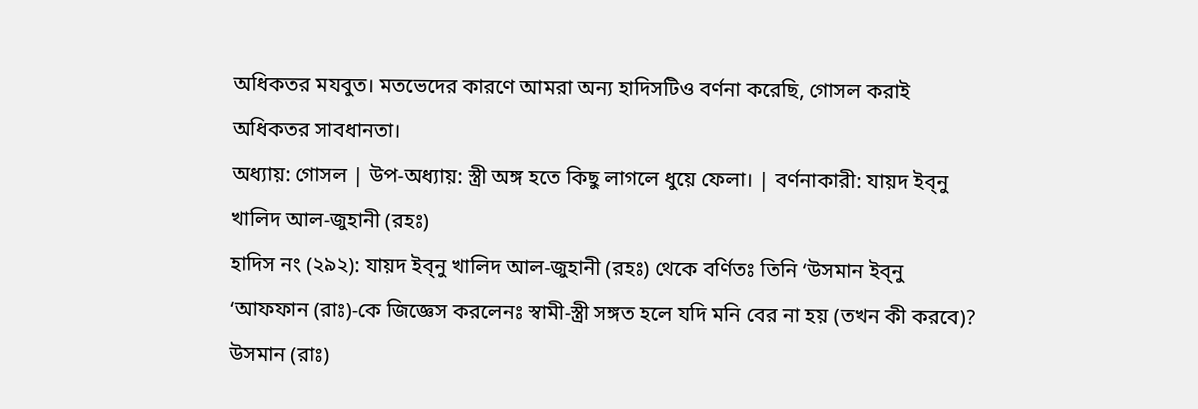অধিকতর মযবুত। মতভেদের কারণে আমরা অন্য হাদিসটিও বর্ণনা করেছি, গোসল করাই অধিকতর সাবধানতা।
অধ্যায়: গোসল | উপ-অধ্যায়: স্ত্রী অঙ্গ হতে কিছু লাগলে ধুয়ে ফেলা। | বর্ণনাকারী: যায়দ ইব্‌নু খালিদ আল-জুহানী (রহঃ)
হাদিস নং (২৯২): যায়দ ইব্‌নু খালিদ আল-জুহানী (রহঃ) থেকে বর্ণিতঃ তিনি ‘উসমান ইব্‌নু ‘আফফান (রাঃ)-কে জিজ্ঞেস করলেনঃ স্বামী-স্ত্রী সঙ্গত হলে যদি মনি বের না হয় (তখন কী করবে)? উসমান (রাঃ)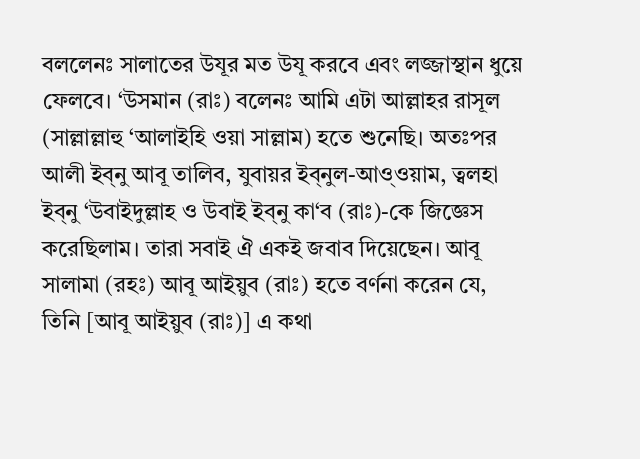বললেনঃ সালাতের উযূর মত উযূ করবে এবং লজ্জাস্থান ধুয়ে ফেলবে। ‘উসমান (রাঃ) বলেনঃ আমি এটা আল্লাহর রাসূল (সাল্লাল্লাহু ‘আলাইহি ওয়া সাল্লাম) হতে শুনেছি। অতঃপর আলী ইব্‌নু আবূ তালিব, যুবায়র ইব্‌নুল-আও্‌ওয়াম, ত্বলহা ইব্‌নু ‘উবাইদুল্লাহ ও উবাই ইব্‌নু কা‘ব (রাঃ)-কে জিজ্ঞেস করেছিলাম। তারা সবাই ঐ একই জবাব দিয়েছেন। আবূ সালামা (রহঃ) আবূ আইয়ুব (রাঃ) হতে বর্ণনা করেন যে, তিনি [আবূ আইয়ুব (রাঃ)] এ কথা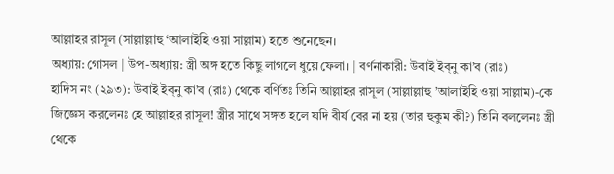আল্লাহর রাসূল (সাল্লাল্লাহু ‘আলাইহি ওয়া সাল্লাম) হতে শুনেছেন।
অধ্যায়: গোসল | উপ-অধ্যায়: স্ত্রী অঙ্গ হতে কিছু লাগলে ধুয়ে ফেলা। | বর্ণনাকারী: উবাই ইব্‌নু কা’ব (রাঃ)
হাদিস নং (২৯৩): উবাই ইব্‌নু কা’ব (রাঃ) থেকে বর্ণিতঃ তিনি আল্লাহর রাসূল (সাল্লাল্লাহু ’আলাইহি ওয়া সাল্লাম)-কে জিজ্ঞেস করলেনঃ হে আল্লাহর রাসূল! স্ত্রীর সাথে সঙ্গত হলে যদি বীর্য বের না হয় (তার হুকুম কী?) তিনি বললেনঃ স্ত্রী থেকে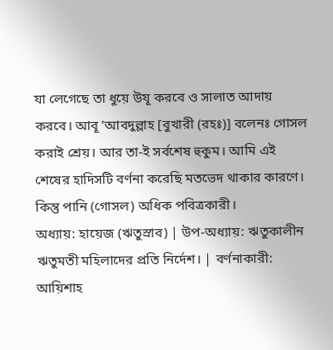যা লেগেছে তা ধুয়ে উযূ করবে ও সালাত আদায় করবে। আবূ ’আবদুল্লাহ [বুখারী (রহঃ)] বলেনঃ গোসল করাই শ্রেয়। আর তা-ই সর্বশেষ হুকুম। আমি এই শেষের হাদিসটি বর্ণনা করেছি মতভেদ থাকার কারণে। কিন্তু পানি (গোসল) অধিক পবিত্রকারী।
অধ্যায়: হায়েজ (ঋতুস্রাব) | উপ-অধ্যায়: ঋতুকালীন ঋতুমতী মহিলাদের প্রতি নির্দেশ। | বর্ণনাকারী: আয়িশাহ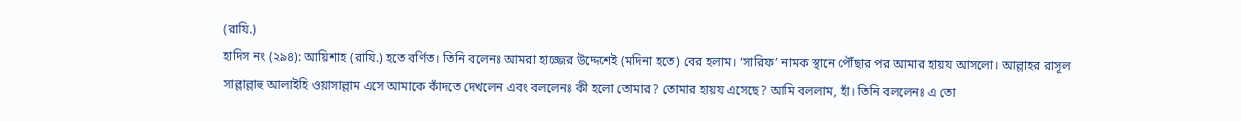(রাযি.)
হাদিস নং (২৯৪): আয়িশাহ (রাযি.) হতে বর্ণিত। তিনি বলেনঃ আমরা হাজ্জের উদ্দেশেই (মদিনা হতে) বের হলাম। ‘সারিফ’ নামক স্থানে পৌঁছার পর আমার হায়য আসলো। আল্লাহর রাসূল সাল্লাল্লাহু আলাইহি ওয়াসাল্লাম এসে আমাকে কাঁদতে দেখলেন এবং বললেনঃ কী হলো তোমার? তোমার হায়য এসেছে? আমি বললাম, হাঁ। তিনি বললেনঃ এ তো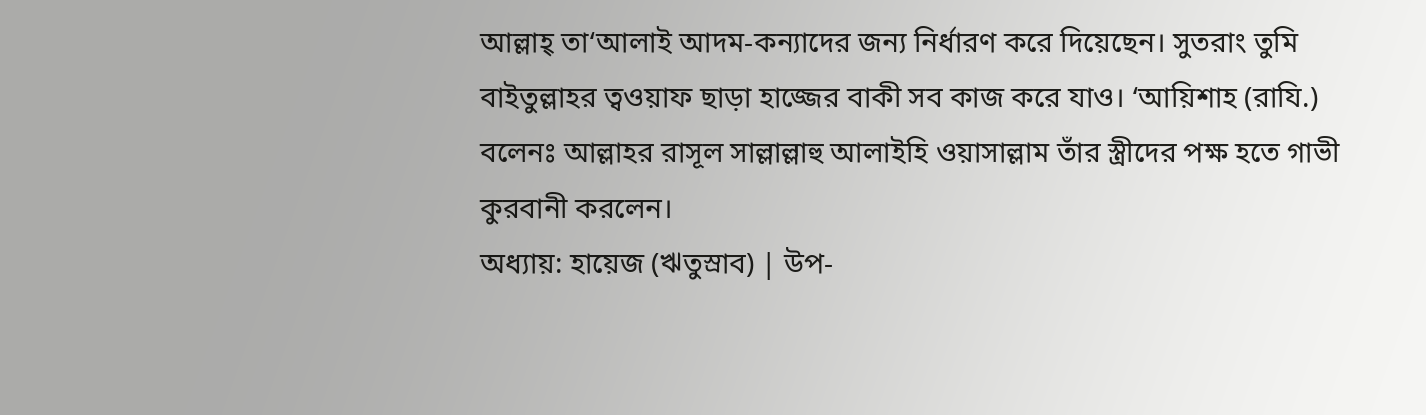আল্লাহ্ তা‘আলাই আদম-কন্যাদের জন্য নির্ধারণ করে দিয়েছেন। সুতরাং তুমি বাইতুল্লাহর ত্বওয়াফ ছাড়া হাজ্জের বাকী সব কাজ করে যাও। ‘আয়িশাহ (রাযি.) বলেনঃ আল্লাহর রাসূল সাল্লাল্লাহু আলাইহি ওয়াসাল্লাম তাঁর স্ত্রীদের পক্ষ হতে গাভী কুরবানী করলেন।
অধ্যায়: হায়েজ (ঋতুস্রাব) | উপ-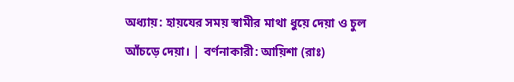অধ্যায়: হায়যের সময় স্বামীর মাথা ধুয়ে দেয়া ও চুল আঁচড়ে দেয়া। | বর্ণনাকারী: আয়িশা (রাঃ)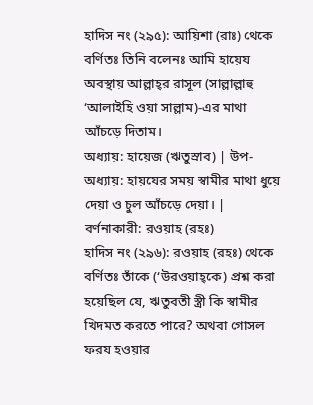হাদিস নং (২৯৫): আয়িশা (রাঃ) থেকে বর্ণিতঃ তিনি বলেনঃ আমি হায়েয অবস্থায় আল্লাহ্‌র রাসূল (সাল্লাল্লাহু ‘আলাইহি ওয়া সাল্লাম)-এর মাথা আঁচড়ে দিতাম।
অধ্যায়: হায়েজ (ঋতুস্রাব) | উপ-অধ্যায়: হায়যের সময় স্বামীর মাথা ধুয়ে দেয়া ও চুল আঁচড়ে দেয়া। | বর্ণনাকারী: রওয়াহ (রহঃ)
হাদিস নং (২৯৬): রওয়াহ (রহঃ) থেকে বর্ণিতঃ তাঁকে (‘উরওয়াহ্‌কে) প্রশ্ন করা হয়েছিল যে, ঋতুবতী স্ত্রী কি স্বামীর খিদমত করতে পারে? অথবা গোসল ফরয হওয়ার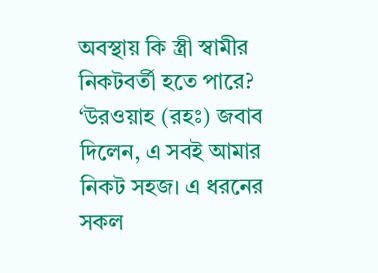অবস্থায় কি স্ত্রী স্বামীর নিকটবর্তী হতে পারে? ‘উরওয়াহ (রহঃ) জবাব দিলেন, এ সবই আমার নিকট সহজ। এ ধরনের সকল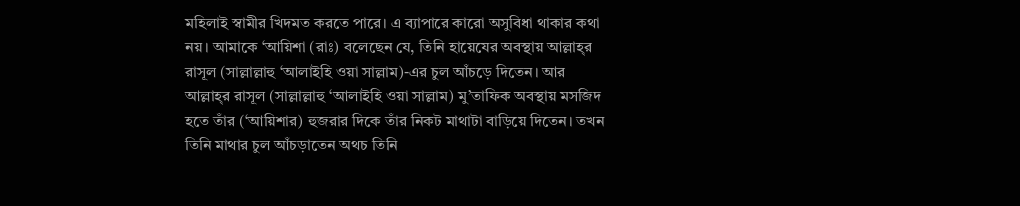মহিলাই স্বামীর খিদমত করতে পারে। এ ব্যাপারে কারো অসুবিধা থাকার কথা নয়। আমাকে ‘আয়িশা (রাঃ) বলেছেন যে, তিনি হায়েযের অবস্থায় আল্লাহ্‌র রাসূল (সাল্লাল্লাহু ‘আলাইহি ওয়া সাল্লাম)-এর চুল আঁচড়ে দিতেন। আর আল্লাহ্‌র রাসূল (সাল্লাল্লাহু ‘আলাইহি ওয়া সাল্লাম) মু’তাফিক অবস্থায় মসজিদ হতে তাঁর (‘আয়িশার) হুজরার দিকে তাঁর নিকট মাথাটা বাড়িয়ে দিতেন। তখন তিনি মাথার চুল আঁচড়াতেন অথচ তিনি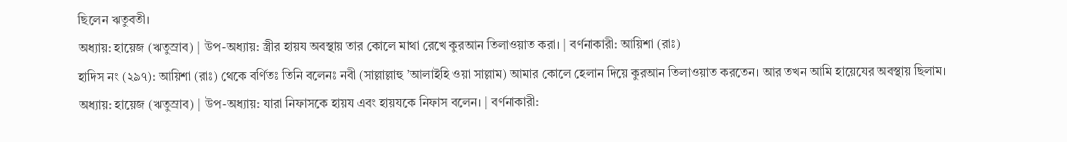ছিলেন ঋতুবতী।
অধ্যায়: হায়েজ (ঋতুস্রাব) | উপ-অধ্যায়: স্ত্রীর হায়য অবস্থায় তার কোলে মাথা রেখে কুরআন তিলাওয়াত করা। | বর্ণনাকারী: আয়িশা (রাঃ)
হাদিস নং (২৯৭): আয়িশা (রাঃ) থেকে বর্ণিতঃ তিনি বলেনঃ নবী (সাল্লাল্লাহু ’আলাইহি ওয়া সাল্লাম) আমার কোলে হেলান দিয়ে কুরআন তিলাওয়াত করতেন। আর তখন আমি হায়েযের অবস্থায় ছিলাম।
অধ্যায়: হায়েজ (ঋতুস্রাব) | উপ-অধ্যায়: যারা নিফাসকে হায়য এবং হায়যকে নিফাস বলেন। | বর্ণনাকারী: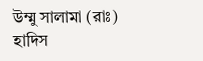উম্মু সালামা (রাঃ)
হাদিস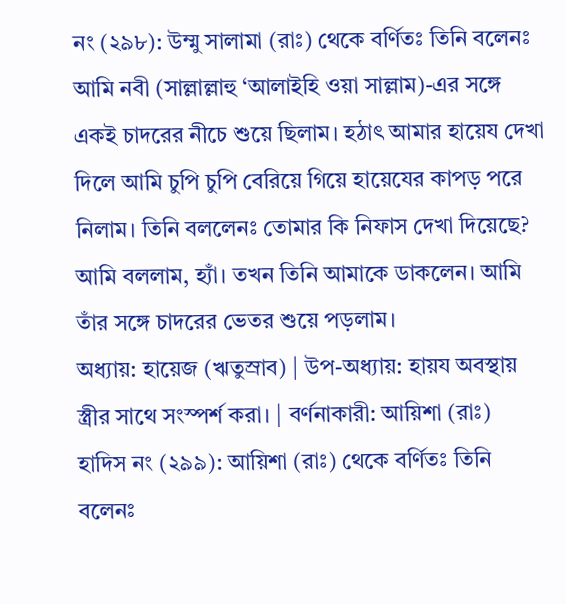নং (২৯৮): উম্মু সালামা (রাঃ) থেকে বর্ণিতঃ তিনি বলেনঃ আমি নবী (সাল্লাল্লাহু ‘আলাইহি ওয়া সাল্লাম)-এর সঙ্গে একই চাদরের নীচে শুয়ে ছিলাম। হঠাৎ আমার হায়েয দেখা দিলে আমি চুপি চুপি বেরিয়ে গিয়ে হায়েযের কাপড় পরে নিলাম। তিনি বললেনঃ তোমার কি নিফাস দেখা দিয়েছে? আমি বললাম, হ্যাঁ। তখন তিনি আমাকে ডাকলেন। আমি তাঁর সঙ্গে চাদরের ভেতর শুয়ে পড়লাম।
অধ্যায়: হায়েজ (ঋতুস্রাব) | উপ-অধ্যায়: হায়য অবস্থায় স্ত্রীর সাথে সংস্পর্শ করা। | বর্ণনাকারী: আয়িশা (রাঃ)
হাদিস নং (২৯৯): আয়িশা (রাঃ) থেকে বর্ণিতঃ তিনি বলেনঃ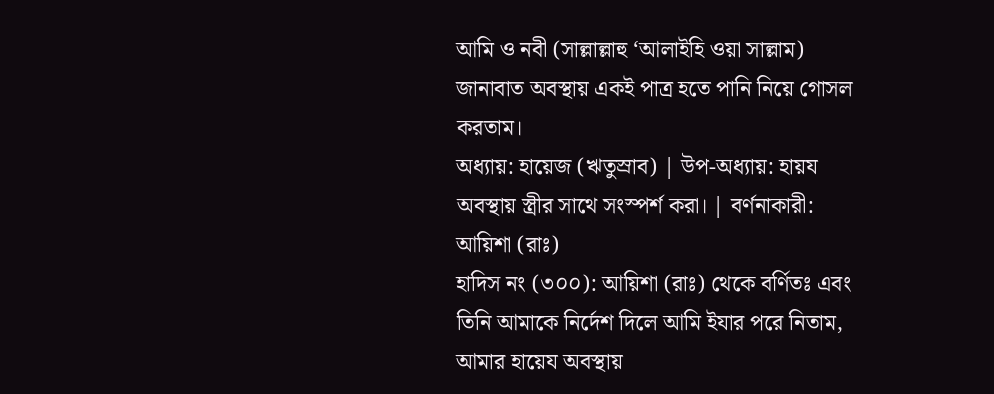আমি ও নবী (সাল্লাল্লাহু ‘আলাইহি ওয়া সাল্লাম) জানাবাত অবস্থায় একই পাত্র হতে পানি নিয়ে গোসল করতাম।
অধ্যায়: হায়েজ (ঋতুস্রাব) | উপ-অধ্যায়: হায়য অবস্থায় স্ত্রীর সাথে সংস্পর্শ করা। | বর্ণনাকারী: আয়িশা (রাঃ)
হাদিস নং (৩০০): আয়িশা (রাঃ) থেকে বর্ণিতঃ এবং তিনি আমাকে নির্দেশ দিলে আমি ইযার পরে নিতাম, আমার হায়েয অবস্থায়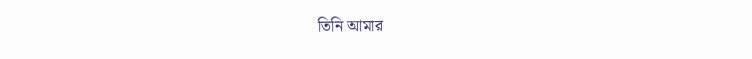তিনি আমার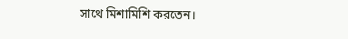সাথে মিশামিশি করতেন।